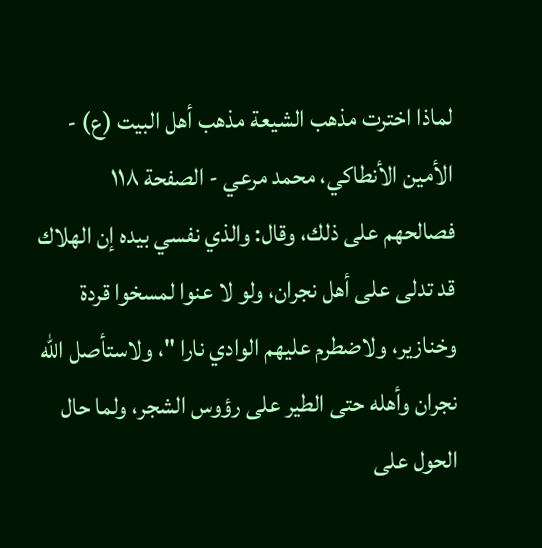لماذا اخترت مذهب الشيعة مذهب أهل البيت (ع) - الأمين الأنطاكي، محمد مرعي - الصفحة ١١٨
فصالحهم على ذلك، وقال: والذي نفسي بيده إن الهلاك قد تدلى على أهل نجران، ولو لا عنوا لمسخوا قردة وخنازير، ولاضطرم عليهم الوادي نارا "، ولاستأصل الله نجران وأهله حتى الطير على رؤوس الشجر، ولما حال الحول على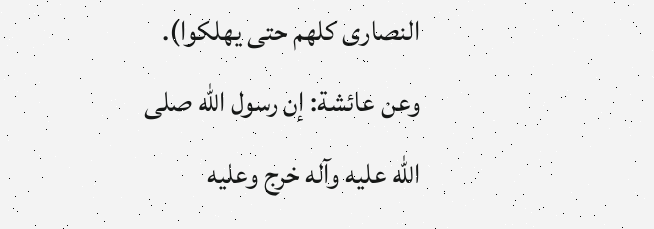النصارى كلهم حتى يهلكوا).
وعن عائشة: إن رسول الله صلى الله عليه وآله خرج وعليه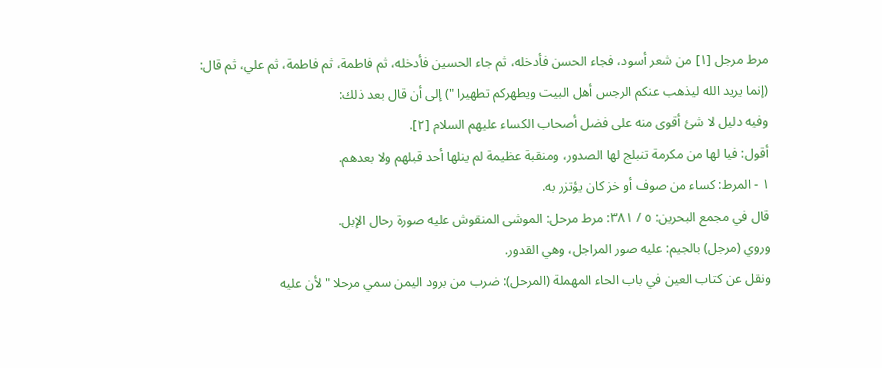مرط مرجل [١] من شعر أسود، فجاء الحسن فأدخله، ثم جاء الحسين فأدخله، ثم فاطمة، ثم فاطمة، ثم علي، ثم قال:
(إنما يريد الله ليذهب عنكم الرجس أهل البيت ويطهركم تطهيرا ") إلى أن قال بعد ذلك:
وفيه دليل لا شئ أقوى منه على فضل أصحاب الكساء عليهم السلام [٢].
أقول: فيا لها من مكرمة تنبلج لها الصدور، ومنقبة عظيمة لم ينلها أحد قبلهم ولا بعدهم.
١ - المرط: كساء من صوف أو خز كان يؤتزر به.
قال في مجمع البحرين: ٥ / ٣٨١: مرط مرحل: الموشى المنقوش عليه صورة رحال الإبل.
وروي (مرجل) بالجيم: عليه صور المراجل، وهي القدور.
ونقل عن كتاب العين في باب الحاء المهملة (المرحل): ضرب من برود اليمن سمي مرحلا " لأن عليه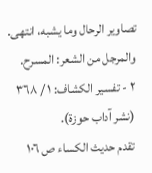تصاوير الرحال وما يشبه، انتهى.
والمرجل من الشعر: المسرح.
٢ - تفسير الكشاف: ١ / ٣٦٨ (نشر آداب حوزة).
تقدم حديث الكساء ص ١٠٦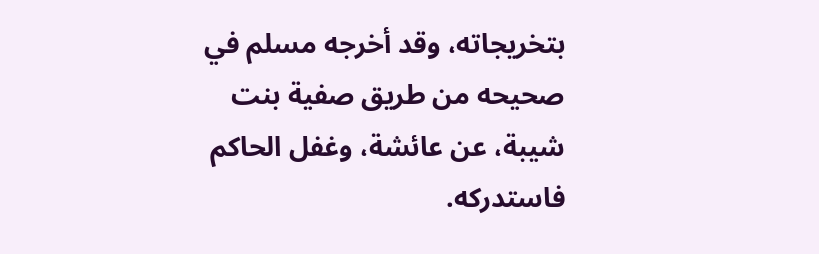بتخريجاته، وقد أخرجه مسلم في صحيحه من طريق صفية بنت شيبة، عن عائشة، وغفل الحاكم فاستدركه.